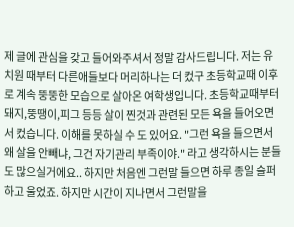제 글에 관심을 갖고 들어와주셔서 정말 감사드립니다. 저는 유치원 때부터 다른애들보다 머리하나는 더 컸구 초등학교때 이후로 계속 뚱뚱한 모습으로 살아온 여학생입니다. 초등학교때부터 돼지,뚱땡이,피그 등등 살이 찐것과 관련된 모든 욕을 들어오면서 컸습니다. 이해를 못하실 수 도 있어요. "그런 욕을 들으면서 왜 살을 안빼냐, 그건 자기관리 부족이야." 라고 생각하시는 분들도 많으실거에요.. 하지만 처음엔 그런말 들으면 하루 종일 슬퍼하고 울었죠. 하지만 시간이 지나면서 그런말을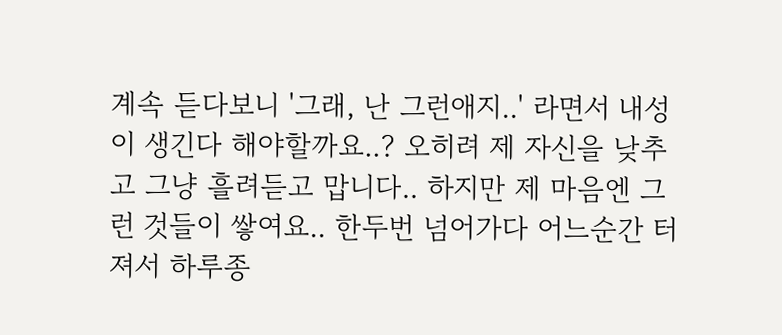계속 듣다보니 '그래, 난 그런애지..' 라면서 내성이 생긴다 해야할까요..? 오히려 제 자신을 낮추고 그냥 흘려듣고 맙니다.. 하지만 제 마음엔 그런 것들이 쌓여요.. 한두번 넘어가다 어느순간 터져서 하루종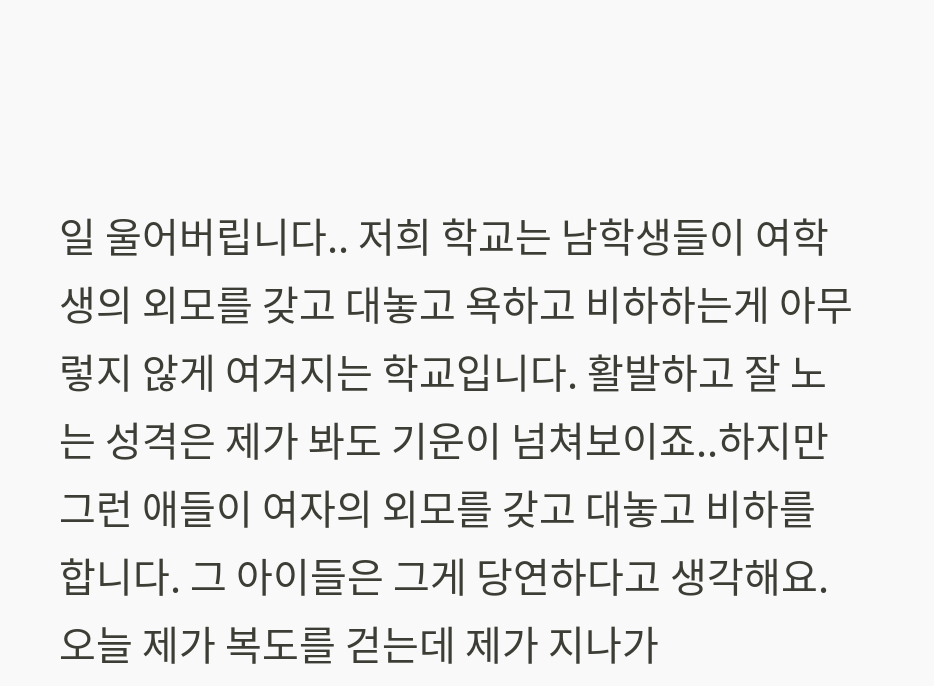일 울어버립니다.. 저희 학교는 남학생들이 여학생의 외모를 갖고 대놓고 욕하고 비하하는게 아무렇지 않게 여겨지는 학교입니다. 활발하고 잘 노는 성격은 제가 봐도 기운이 넘쳐보이죠..하지만 그런 애들이 여자의 외모를 갖고 대놓고 비하를 합니다. 그 아이들은 그게 당연하다고 생각해요. 오늘 제가 복도를 걷는데 제가 지나가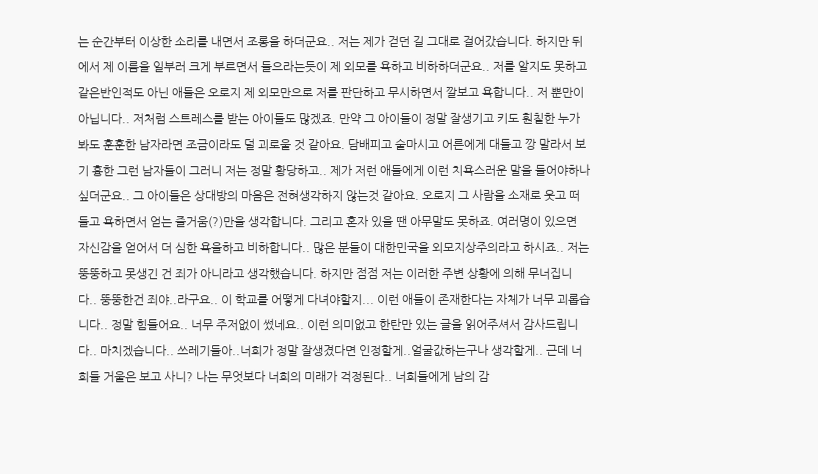는 순간부터 이상한 소리를 내면서 조롱을 하더군요.. 저는 제가 걷던 길 그대로 걸어갔습니다. 하지만 뒤에서 제 이름을 일부러 크게 부르면서 들으라는듯이 제 외모를 욕하고 비하하더군요.. 저를 알지도 못하고 같은반인적도 아닌 애들은 오로지 제 외모만으로 저를 판단하고 무시하면서 깔보고 욕합니다.. 저 뿐만이 아닙니다.. 저처럼 스트레스를 받는 아이들도 많겠죠. 만약 그 아이들이 정말 잘생기고 키도 훤칠한 누가봐도 훈훈한 남자라면 조금이라도 덜 괴로울 것 같아요. 담배피고 술마시고 어른에게 대들고 깡 말라서 보기 흉한 그런 남자들이 그러니 저는 정말 황당하고.. 제가 저런 애들에게 이런 치욕스러운 말을 들어야하나 싶더군요.. 그 아이들은 상대방의 마음은 전혀생각하지 않는것 같아요. 오로지 그 사람을 소재로 웃고 떠들고 욕하면서 얻는 즐거움(?)만을 생각합니다. 그리고 혼자 있을 땐 아무말도 못하죠. 여러명이 있으면 자신감을 얻어서 더 심한 욕을하고 비하합니다.. 많은 분들이 대한민국을 외모지상주의라고 하시죠.. 저는 뚱뚱하고 못생긴 건 죄가 아니라고 생각했습니다. 하지만 점점 저는 이러한 주변 상황에 의해 무너집니다.. 뚱뚱한건 죄야..라구요.. 이 학교를 어떻게 다녀야할지... 이런 애들이 존재한다는 자체가 너무 괴롭습니다.. 정말 힘들어요.. 너무 주저없이 썼네요.. 이런 의미없고 한탄만 있는 글을 읽어주셔서 감사드립니다.. 마치겠습니다.. 쓰레기들아..너희가 정말 잘생겼다면 인정할게..얼굴값하는구나 생각할게.. 근데 너희들 거울은 보고 사니? 나는 무엇보다 너희의 미래가 걱정된다.. 너희들에게 남의 감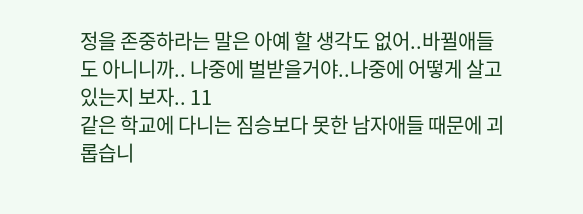정을 존중하라는 말은 아예 할 생각도 없어..바뀔애들도 아니니까.. 나중에 벌받을거야..나중에 어떻게 살고있는지 보자.. 11
같은 학교에 다니는 짐승보다 못한 남자애들 때문에 괴롭습니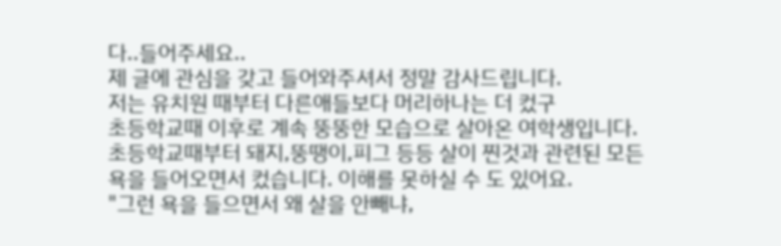다..들어주세요..
제 글에 관심을 갖고 들어와주셔서 정말 감사드립니다.
저는 유치원 때부터 다른애들보다 머리하나는 더 컸구
초등학교때 이후로 계속 뚱뚱한 모습으로 살아온 여학생입니다.
초등학교때부터 돼지,뚱땡이,피그 등등 살이 찐것과 관련된 모든
욕을 들어오면서 컸습니다. 이해를 못하실 수 도 있어요.
"그런 욕을 들으면서 왜 살을 안빼냐,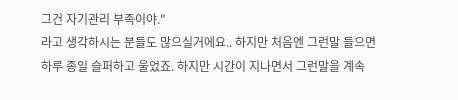그건 자기관리 부족이야."
라고 생각하시는 분들도 많으실거에요.. 하지만 처음엔 그런말 들으면
하루 종일 슬퍼하고 울었죠. 하지만 시간이 지나면서 그런말을 계속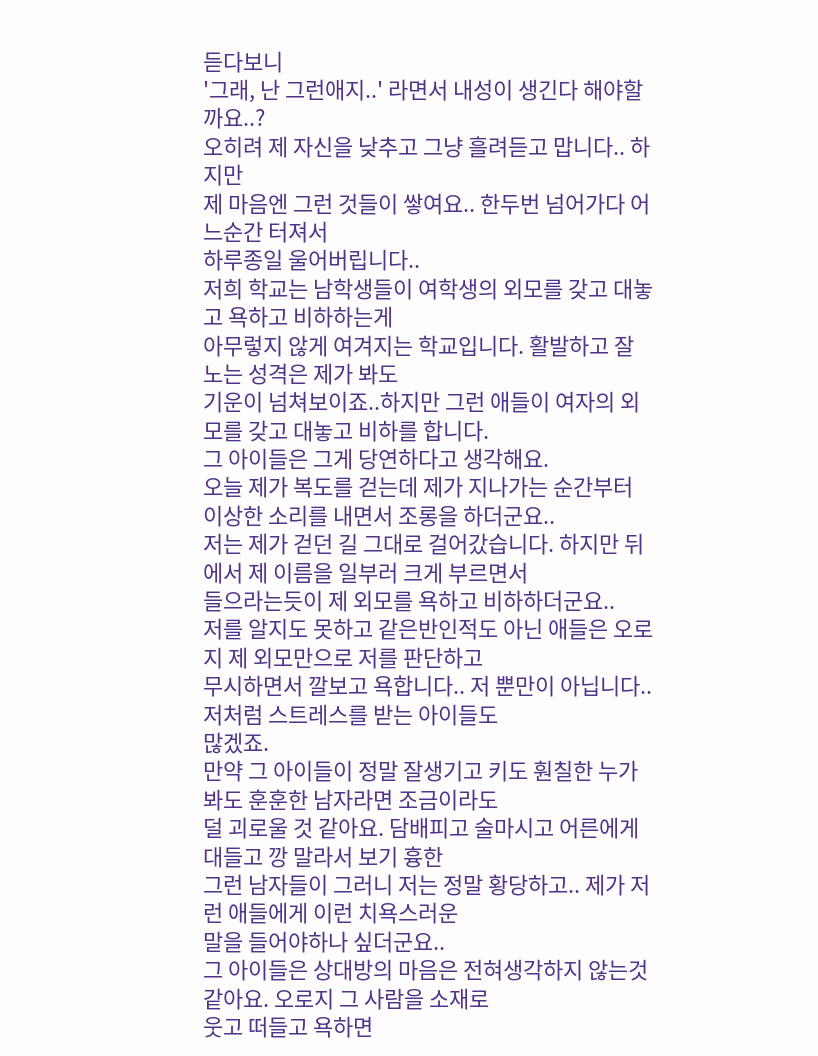듣다보니
'그래, 난 그런애지..' 라면서 내성이 생긴다 해야할까요..?
오히려 제 자신을 낮추고 그냥 흘려듣고 맙니다.. 하지만
제 마음엔 그런 것들이 쌓여요.. 한두번 넘어가다 어느순간 터져서
하루종일 울어버립니다..
저희 학교는 남학생들이 여학생의 외모를 갖고 대놓고 욕하고 비하하는게
아무렇지 않게 여겨지는 학교입니다. 활발하고 잘 노는 성격은 제가 봐도
기운이 넘쳐보이죠..하지만 그런 애들이 여자의 외모를 갖고 대놓고 비하를 합니다.
그 아이들은 그게 당연하다고 생각해요.
오늘 제가 복도를 걷는데 제가 지나가는 순간부터 이상한 소리를 내면서 조롱을 하더군요..
저는 제가 걷던 길 그대로 걸어갔습니다. 하지만 뒤에서 제 이름을 일부러 크게 부르면서
들으라는듯이 제 외모를 욕하고 비하하더군요..
저를 알지도 못하고 같은반인적도 아닌 애들은 오로지 제 외모만으로 저를 판단하고
무시하면서 깔보고 욕합니다.. 저 뿐만이 아닙니다.. 저처럼 스트레스를 받는 아이들도
많겠죠.
만약 그 아이들이 정말 잘생기고 키도 훤칠한 누가봐도 훈훈한 남자라면 조금이라도
덜 괴로울 것 같아요. 담배피고 술마시고 어른에게 대들고 깡 말라서 보기 흉한
그런 남자들이 그러니 저는 정말 황당하고.. 제가 저런 애들에게 이런 치욕스러운
말을 들어야하나 싶더군요..
그 아이들은 상대방의 마음은 전혀생각하지 않는것 같아요. 오로지 그 사람을 소재로
웃고 떠들고 욕하면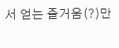서 얻는 즐거움(?)만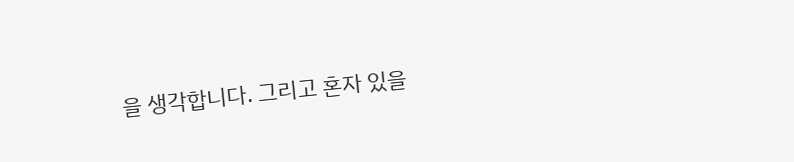을 생각합니다. 그리고 혼자 있을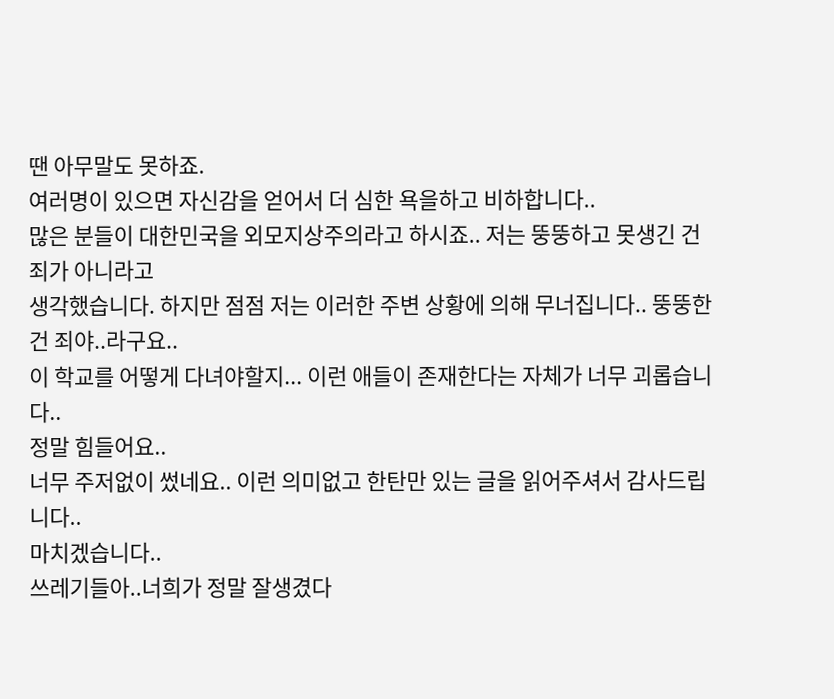땐 아무말도 못하죠.
여러명이 있으면 자신감을 얻어서 더 심한 욕을하고 비하합니다..
많은 분들이 대한민국을 외모지상주의라고 하시죠.. 저는 뚱뚱하고 못생긴 건 죄가 아니라고
생각했습니다. 하지만 점점 저는 이러한 주변 상황에 의해 무너집니다.. 뚱뚱한건 죄야..라구요..
이 학교를 어떻게 다녀야할지... 이런 애들이 존재한다는 자체가 너무 괴롭습니다..
정말 힘들어요..
너무 주저없이 썼네요.. 이런 의미없고 한탄만 있는 글을 읽어주셔서 감사드립니다..
마치겠습니다..
쓰레기들아..너희가 정말 잘생겼다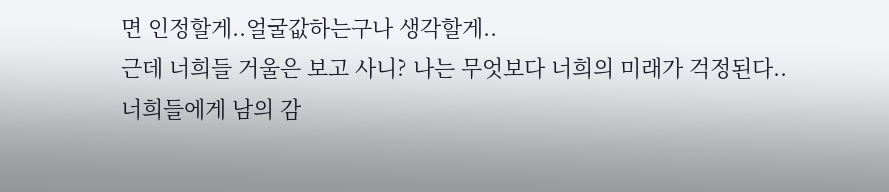면 인정할게..얼굴값하는구나 생각할게..
근데 너희들 거울은 보고 사니? 나는 무엇보다 너희의 미래가 걱정된다..
너희들에게 남의 감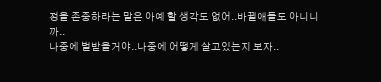정을 존중하라는 말은 아예 할 생각도 없어..바뀔애들도 아니니까..
나중에 벌받을거야..나중에 어떻게 살고있는지 보자..